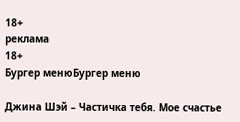18+
реклама
18+
Бургер менюБургер меню

Джина Шэй – Частичка тебя. Мое счастье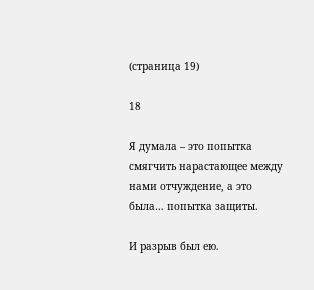(страница 19)

18

Я думала – это попытка смягчить нарастающее между нами отчуждение, а это была… попытка защиты.

И разрыв был ею.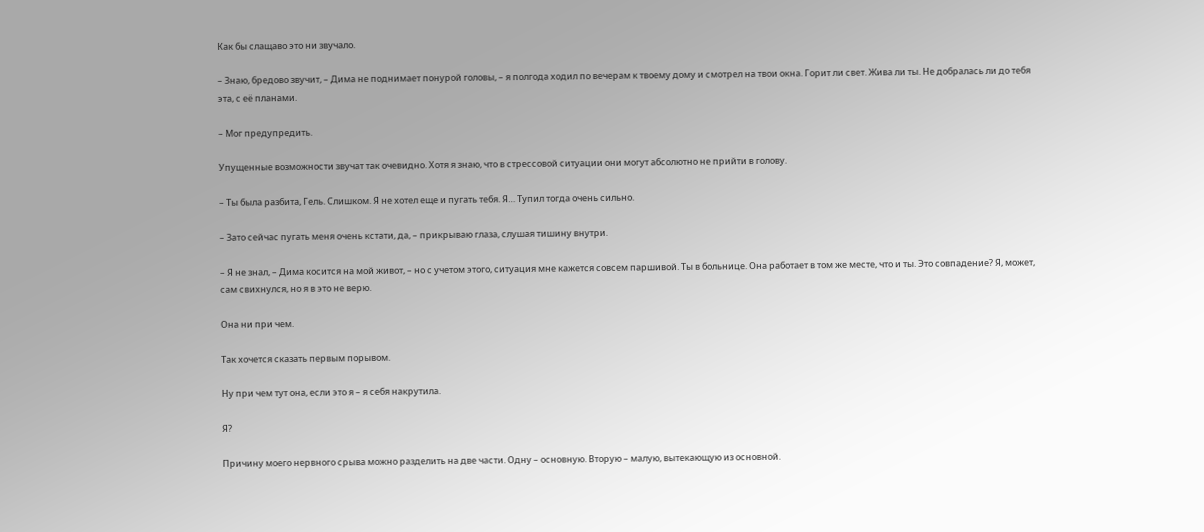Как бы слащаво это ни звучало.

– Знаю, бредово звучит, – Дима не поднимает понурой головы, – я полгода ходил по вечерам к твоему дому и смотрел на твои окна. Горит ли свет. Жива ли ты. Не добралась ли до тебя эта, с её планами.

– Мог предупредить.

Упущенные возможности звучат так очевидно. Хотя я знаю, что в стрессовой ситуации они могут абсолютно не прийти в голову.

– Ты была разбита, Гель. Слишком. Я не хотел еще и пугать тебя. Я… Тупил тогда очень сильно.

– Зато сейчас пугать меня очень кстати, да, – прикрываю глаза, слушая тишину внутри.

– Я не знал, – Дима косится на мой живот, – но с учетом этого, ситуация мне кажется совсем паршивой. Ты в больнице. Она работает в том же месте, что и ты. Это совпадение? Я, может, сам свихнулся, но я в это не верю.

Она ни при чем.

Так хочется сказать первым порывом.

Ну при чем тут она, если это я – я себя накрутила.

Я?

Причину моего нервного срыва можно разделить на две части. Одну – основную. Вторую – малую, вытекающую из основной.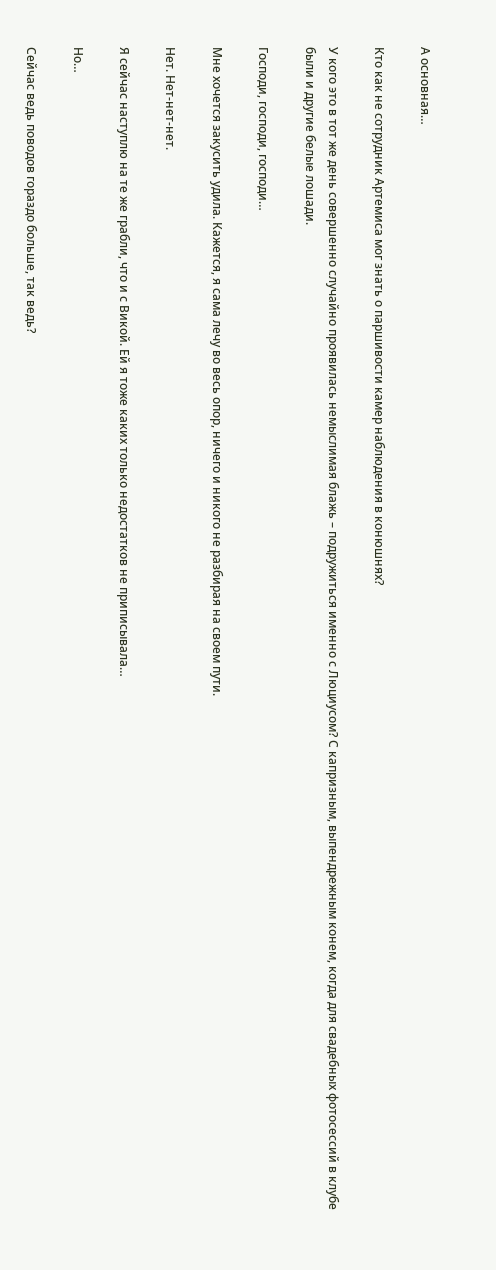А основная…

Кто как не сотрудник Артемиса мог знать о паршивости камер наблюдения в конюшнях?

У кого это в тот же день совершенно случайно проявилась немыслимая блажь – подружиться именно с Люциусом? С капризным, выпендрежным конем, когда для свадебных фотосессий в клубе были и другие белые лошади.

Господи, господи, господи…

Мне хочется закусить удила. Кажется, я сама лечу во весь опор, ничего и никого не разбирая на своем пути.

Нет. Нет-нет-нет.

Я сейчас наступлю на те же грабли, что и с Викой. Ей я тоже каких только недостатков не приписывала…

Но…

Сейчас ведь поводов гораздо больше, так ведь?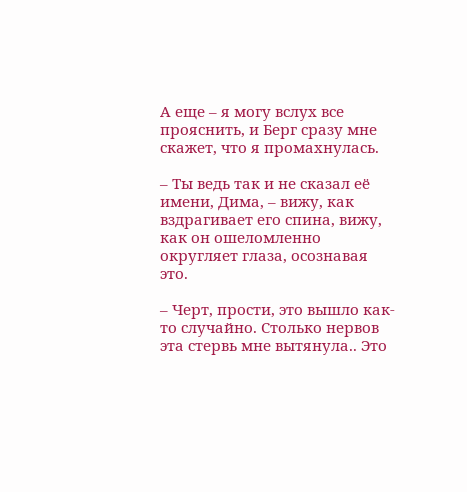А еще – я могу вслух все прояснить, и Берг сразу мне скажет, что я промахнулась.

– Ты ведь так и не сказал её имени, Дима, – вижу, как вздрагивает его спина, вижу, как он ошеломленно округляет глаза, осознавая это.

– Черт, прости, это вышло как-то случайно. Столько нервов эта стервь мне вытянула.. Это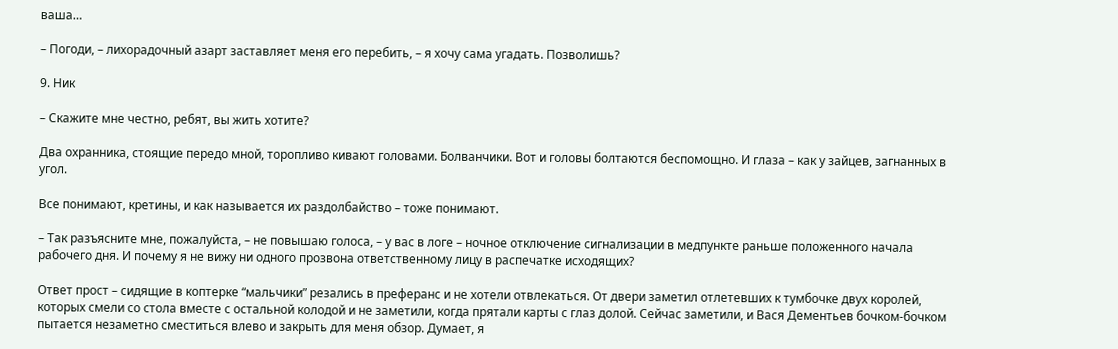ваша…

– Погоди, – лихорадочный азарт заставляет меня его перебить, – я хочу сама угадать. Позволишь?

9. Ник

– Скажите мне честно, ребят, вы жить хотите?

Два охранника, стоящие передо мной, торопливо кивают головами. Болванчики. Вот и головы болтаются беспомощно. И глаза – как у зайцев, загнанных в угол.

Все понимают, кретины, и как называется их раздолбайство – тоже понимают.

– Так разъясните мне, пожалуйста, – не повышаю голоса, – у вас в логе – ночное отключение сигнализации в медпункте раньше положенного начала рабочего дня. И почему я не вижу ни одного прозвона ответственному лицу в распечатке исходящих?

Ответ прост – сидящие в коптерке “мальчики” резались в преферанс и не хотели отвлекаться. От двери заметил отлетевших к тумбочке двух королей, которых смели со стола вместе с остальной колодой и не заметили, когда прятали карты с глаз долой. Сейчас заметили, и Вася Дементьев бочком-бочком пытается незаметно сместиться влево и закрыть для меня обзор. Думает, я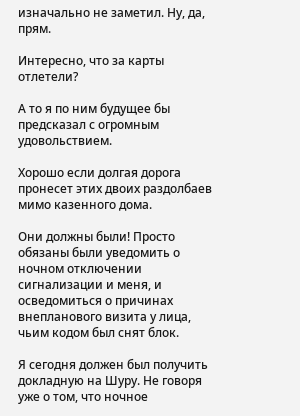изначально не заметил. Ну, да, прям.

Интересно, что за карты отлетели?

А то я по ним будущее бы предсказал с огромным удовольствием.

Хорошо если долгая дорога пронесет этих двоих раздолбаев мимо казенного дома.

Они должны были! Просто обязаны были уведомить о ночном отключении сигнализации и меня, и осведомиться о причинах внепланового визита у лица, чьим кодом был снят блок.

Я сегодня должен был получить докладную на Шуру. Не говоря уже о том, что ночное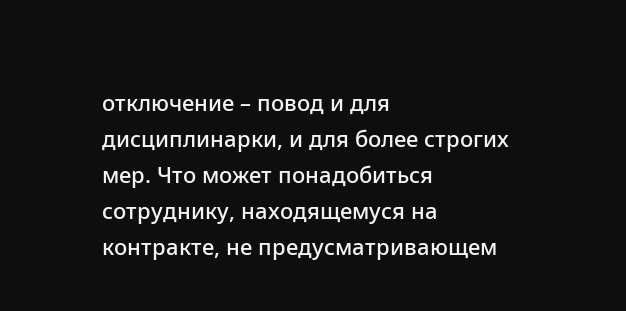отключение – повод и для дисциплинарки, и для более строгих мер. Что может понадобиться сотруднику, находящемуся на контракте, не предусматривающем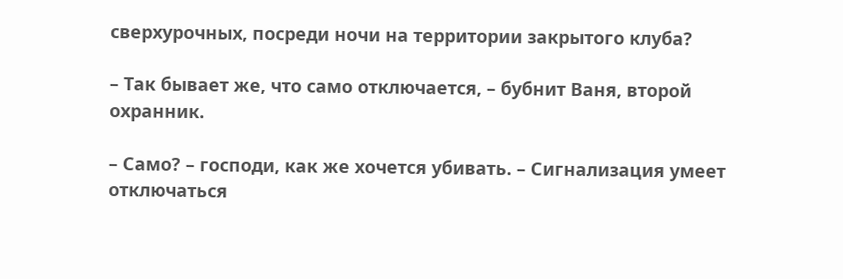сверхурочных, посреди ночи на территории закрытого клуба?

– Так бывает же, что само отключается, – бубнит Ваня, второй охранник.

– Само? – господи, как же хочется убивать. – Сигнализация умеет отключаться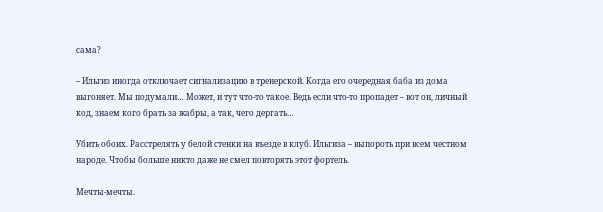сама?

– Ильгиз иногда отключает сигнализацию в тренерской. Когда его очередная баба из дома выгоняет. Мы подумали… Может, и тут что-то такое. Ведь если что-то пропадет – вот он, личный код, знаем кого брать за жабры, а так, чего дергать…

Убить обоих. Расстрелять у белой стенки на въезде в клуб. Ильгиза – выпороть при всем честном народе. Чтобы больше никто даже не смел повторять этот фортель.

Мечты-мечты.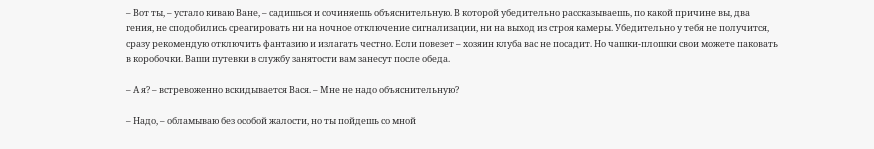– Вот ты, – устало киваю Ване, – садишься и сочиняешь объяснительную. В которой убедительно рассказываешь, по какой причине вы, два гения, не сподобились среагировать ни на ночное отключение сигнализации, ни на выход из строя камеры. Убедительно у тебя не получится, сразу рекомендую отключить фантазию и излагать честно. Если повезет – хозяин клуба вас не посадит. Но чашки-плошки свои можете паковать в коробочки. Ваши путевки в службу занятости вам занесут после обеда.

– А я? – встревоженно вскидывается Вася. – Мне не надо объяснительную?

– Надо, – обламываю без особой жалости, но ты пойдешь со мной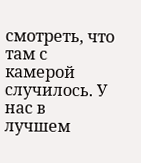смотреть, что там с камерой случилось. У нас в лучшем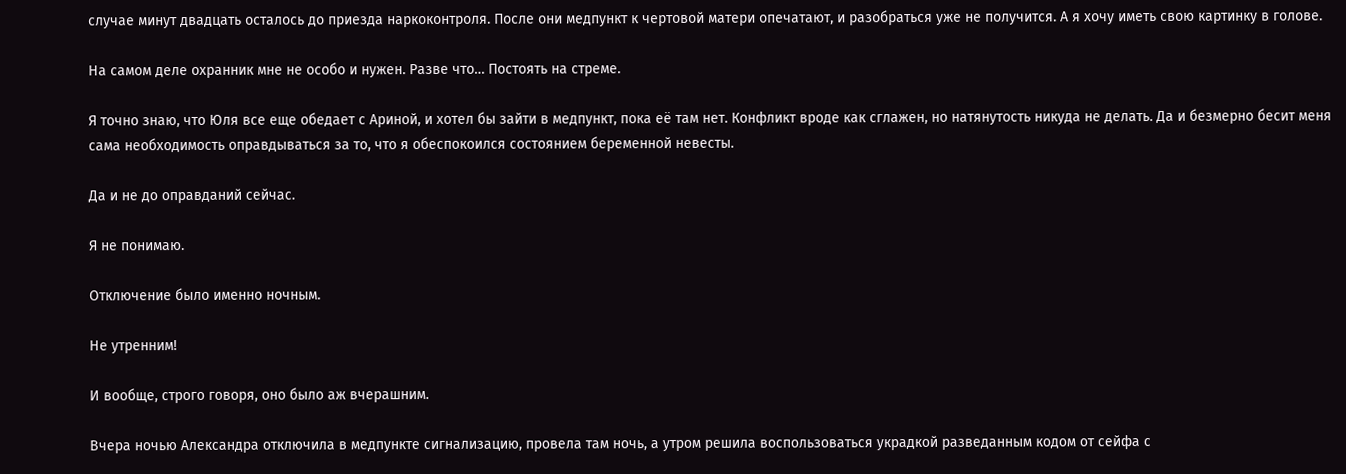случае минут двадцать осталось до приезда наркоконтроля. После они медпункт к чертовой матери опечатают, и разобраться уже не получится. А я хочу иметь свою картинку в голове.

На самом деле охранник мне не особо и нужен. Разве что… Постоять на стреме.

Я точно знаю, что Юля все еще обедает с Ариной, и хотел бы зайти в медпункт, пока её там нет. Конфликт вроде как сглажен, но натянутость никуда не делать. Да и безмерно бесит меня сама необходимость оправдываться за то, что я обеспокоился состоянием беременной невесты.

Да и не до оправданий сейчас.

Я не понимаю.

Отключение было именно ночным.

Не утренним!

И вообще, строго говоря, оно было аж вчерашним.

Вчера ночью Александра отключила в медпункте сигнализацию, провела там ночь, а утром решила воспользоваться украдкой разведанным кодом от сейфа с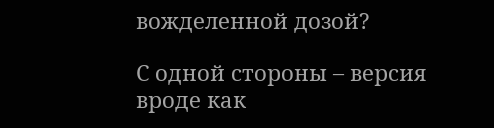вожделенной дозой?

С одной стороны – версия вроде как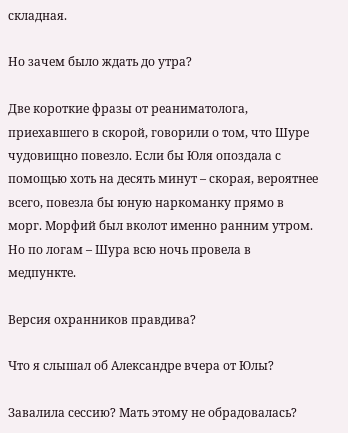складная.

Но зачем было ждать до утра?

Две короткие фразы от реаниматолога, приехавшего в скорой, говорили о том, что Шуре чудовищно повезло. Если бы Юля опоздала с помощью хоть на десять минут – скорая, вероятнее всего, повезла бы юную наркоманку прямо в морг. Морфий был вколот именно ранним утром. Но по логам – Шура всю ночь провела в медпункте.

Версия охранников правдива?

Что я слышал об Александре вчера от Юлы?

Завалила сессию? Мать этому не обрадовалась?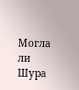Могла ли Шура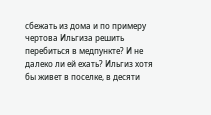сбежать из дома и по примеру чертова Ильгиза решить перебиться в медпункте? И не далеко ли ей ехать? Ильгиз хотя бы живет в поселке, в десяти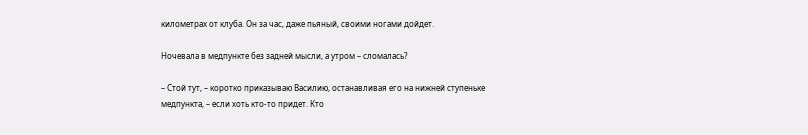километрах от клуба. Он за час, даже пьяный, своими ногами дойдет.

Ночевала в медпункте без задней мысли, а утром – сломалась?

– Стой тут, – коротко приказываю Василию, останавливая его на нижней ступеньке медпункта, – если хоть кто-то придет. Кто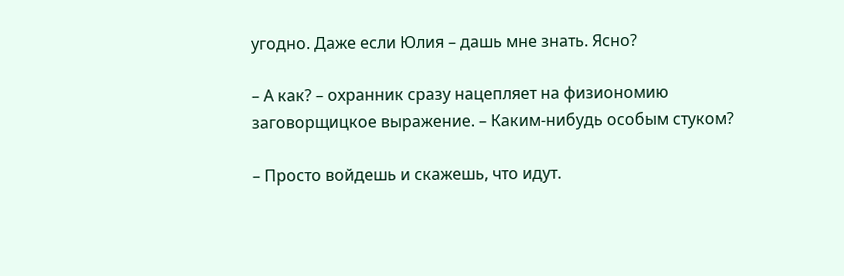угодно. Даже если Юлия – дашь мне знать. Ясно?

– А как? – охранник сразу нацепляет на физиономию заговорщицкое выражение. – Каким-нибудь особым стуком?

– Просто войдешь и скажешь, что идут.